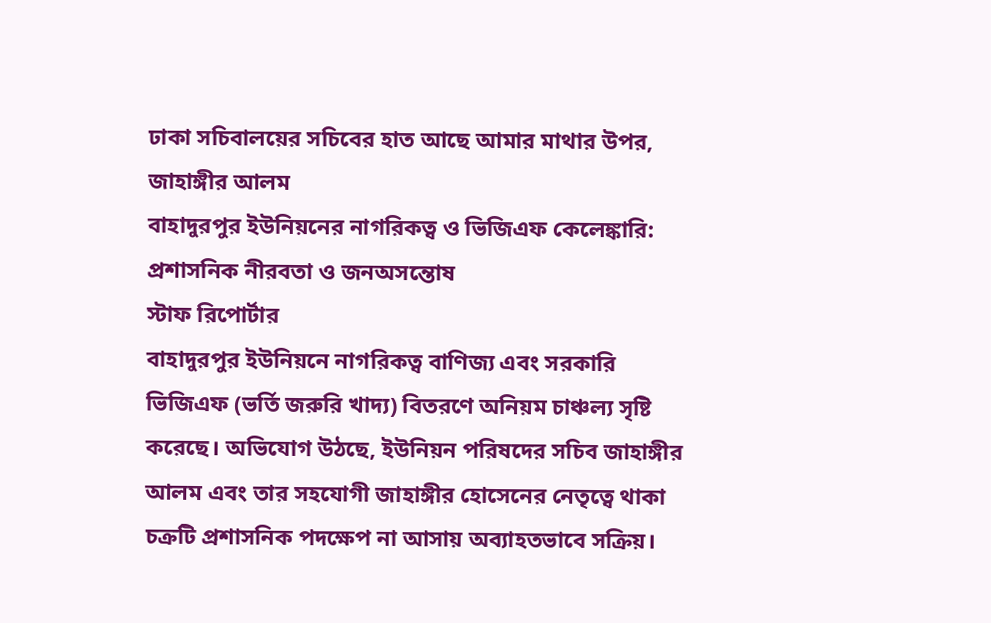ঢাকা সচিবালয়ের সচিবের হাত আছে আমার মাথার উপর, জাহাঙ্গীর আলম
বাহাদুরপুর ইউনিয়নের নাগরিকত্ব ও ভিজিএফ কেলেঙ্কারি: প্রশাসনিক নীরবতা ও জনঅসন্তোষ
স্টাফ রিপোর্টার
বাহাদুরপুর ইউনিয়নে নাগরিকত্ব বাণিজ্য এবং সরকারি ভিজিএফ (ভর্তি জরুরি খাদ্য) বিতরণে অনিয়ম চাঞ্চল্য সৃষ্টি করেছে। অভিযোগ উঠছে, ইউনিয়ন পরিষদের সচিব জাহাঙ্গীর আলম এবং তার সহযোগী জাহাঙ্গীর হোসেনের নেতৃত্বে থাকা চক্রটি প্রশাসনিক পদক্ষেপ না আসায় অব্যাহতভাবে সক্রিয়।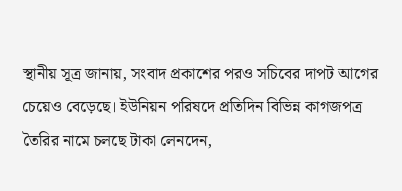স্থানীয় সূত্র জানায়, সংবাদ প্রকাশের পরও সচিবের দাপট আগের চেয়েও বেড়েছে। ইউনিয়ন পরিষদে প্রতিদিন বিভিন্ন কাগজপত্র তৈরির নামে চলছে টাকা লেনদেন,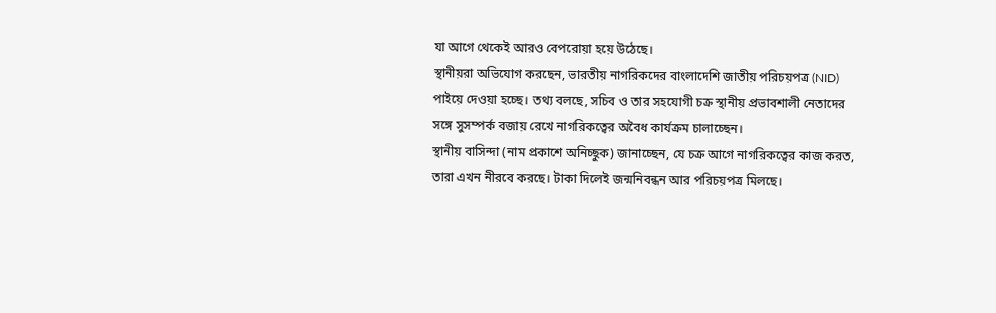যা আগে থেকেই আরও বেপরোয়া হয়ে উঠেছে।
স্থানীয়রা অভিযোগ করছেন, ভারতীয় নাগরিকদের বাংলাদেশি জাতীয় পরিচয়পত্র (NID) পাইয়ে দেওয়া হচ্ছে। তথ্য বলছে, সচিব ও তার সহযোগী চক্র স্থানীয় প্রভাবশালী নেতাদের সঙ্গে সুসম্পর্ক বজায় রেখে নাগরিকত্বের অবৈধ কার্যক্রম চালাচ্ছেন।
স্থানীয় বাসিন্দা (নাম প্রকাশে অনিচ্ছুক) জানাচ্ছেন, যে চক্র আগে নাগরিকত্বের কাজ করত, তারা এখন নীরবে করছে। টাকা দিলেই জন্মনিবন্ধন আর পরিচয়পত্র মিলছে।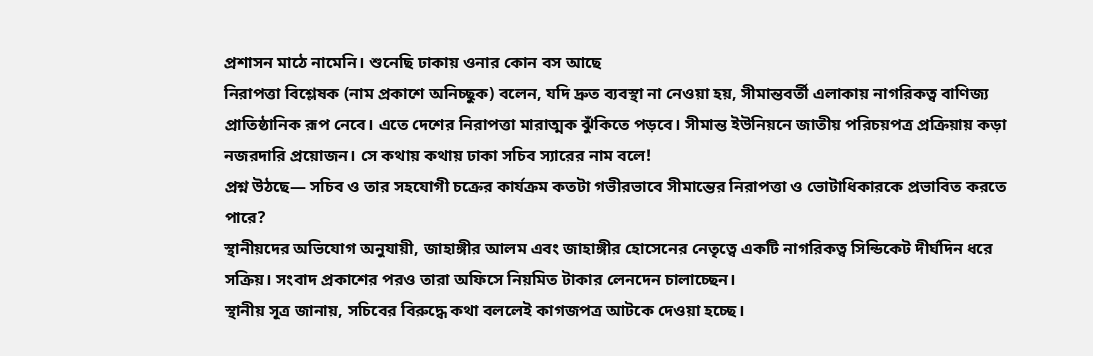প্রশাসন মাঠে নামেনি। শুনেছি ঢাকায় ওনার কোন বস আছে
নিরাপত্তা বিশ্লেষক (নাম প্রকাশে অনিচ্ছুক) বলেন, যদি দ্রুত ব্যবস্থা না নেওয়া হয়, সীমান্তবর্তী এলাকায় নাগরিকত্ব বাণিজ্য প্রাতিষ্ঠানিক রূপ নেবে। এতে দেশের নিরাপত্তা মারাত্মক ঝুঁকিতে পড়বে। সীমান্ত ইউনিয়নে জাতীয় পরিচয়পত্র প্রক্রিয়ায় কড়া নজরদারি প্রয়োজন। সে কথায় কথায় ঢাকা সচিব স্যারের নাম বলে!
প্রশ্ন উঠছে— সচিব ও তার সহযোগী চক্রের কার্যক্রম কতটা গভীরভাবে সীমান্তের নিরাপত্তা ও ভোটাধিকারকে প্রভাবিত করতে পারে?
স্থানীয়দের অভিযোগ অনুযায়ী, জাহাঙ্গীর আলম এবং জাহাঙ্গীর হোসেনের নেতৃত্বে একটি নাগরিকত্ব সিন্ডিকেট দীর্ঘদিন ধরে সক্রিয়। সংবাদ প্রকাশের পরও তারা অফিসে নিয়মিত টাকার লেনদেন চালাচ্ছেন।
স্থানীয় সূত্র জানায়, সচিবের বিরুদ্ধে কথা বললেই কাগজপত্র আটকে দেওয়া হচ্ছে।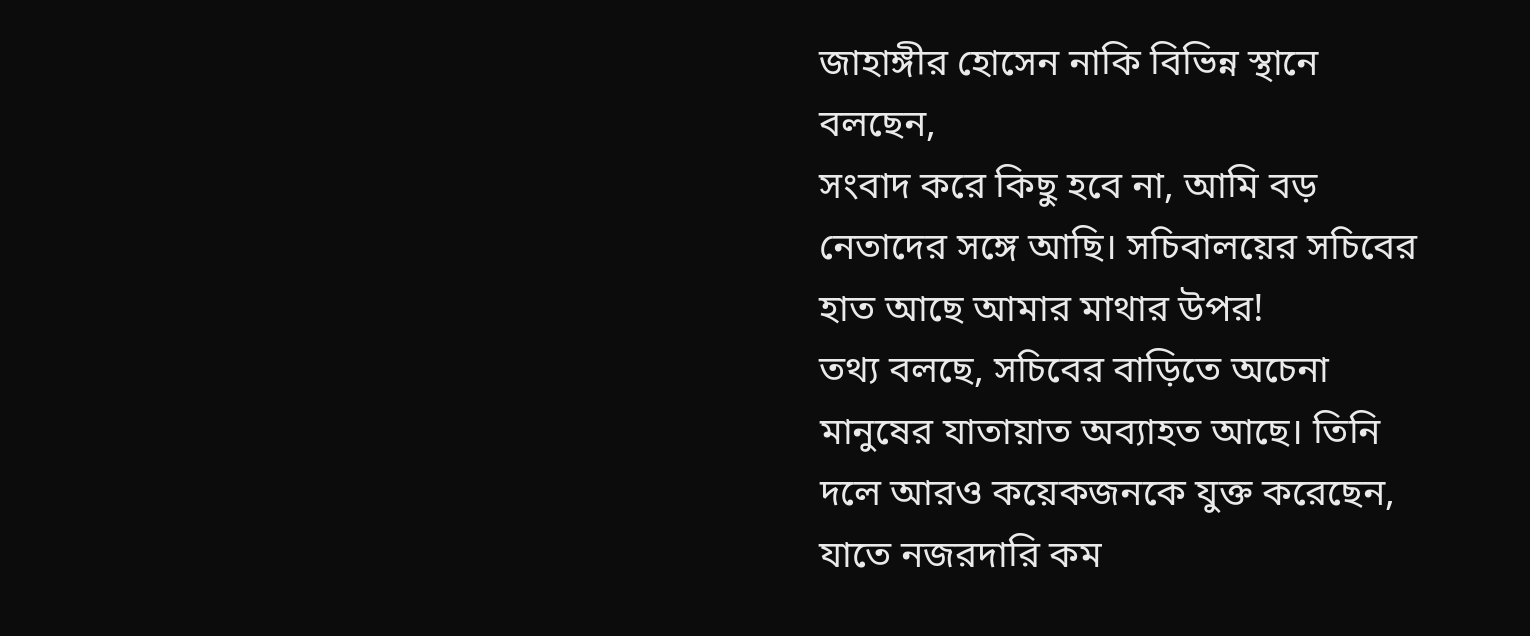জাহাঙ্গীর হোসেন নাকি বিভিন্ন স্থানে বলছেন,
সংবাদ করে কিছু হবে না, আমি বড় নেতাদের সঙ্গে আছি। সচিবালয়ের সচিবের হাত আছে আমার মাথার উপর!
তথ্য বলছে, সচিবের বাড়িতে অচেনা মানুষের যাতায়াত অব্যাহত আছে। তিনি দলে আরও কয়েকজনকে যুক্ত করেছেন, যাতে নজরদারি কম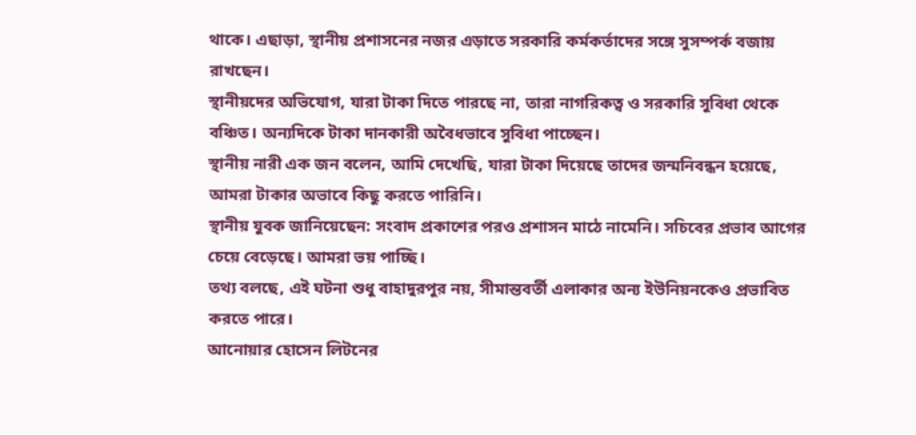থাকে। এছাড়া, স্থানীয় প্রশাসনের নজর এড়াতে সরকারি কর্মকর্তাদের সঙ্গে সুসম্পর্ক বজায় রাখছেন।
স্থানীয়দের অভিযোগ, যারা টাকা দিতে পারছে না, তারা নাগরিকত্ব ও সরকারি সুবিধা থেকে বঞ্চিত। অন্যদিকে টাকা দানকারী অবৈধভাবে সুবিধা পাচ্ছেন।
স্থানীয় নারী এক জন বলেন, আমি দেখেছি, যারা টাকা দিয়েছে তাদের জন্মনিবন্ধন হয়েছে, আমরা টাকার অভাবে কিছু করতে পারিনি।
স্থানীয় যুবক জানিয়েছেন: সংবাদ প্রকাশের পরও প্রশাসন মাঠে নামেনি। সচিবের প্রভাব আগের চেয়ে বেড়েছে। আমরা ভয় পাচ্ছি।
তথ্য বলছে, এই ঘটনা শুধু বাহাদুরপুর নয়, সীমান্তবর্তী এলাকার অন্য ইউনিয়নকেও প্রভাবিত করতে পারে।
আনোয়ার হোসেন লিটনের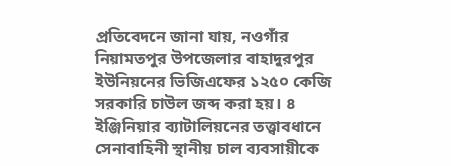প্রতিবেদনে জানা যায়, নওগাঁর নিয়ামতপুর উপজেলার বাহাদুরপুর ইউনিয়নের ভিজিএফের ১২৫০ কেজি সরকারি চাউল জব্দ করা হয়। ৪ ইঞ্জিনিয়ার ব্যাটালিয়নের তত্ত্বাবধানে সেনাবাহিনী স্থানীয় চাল ব্যবসায়ীকে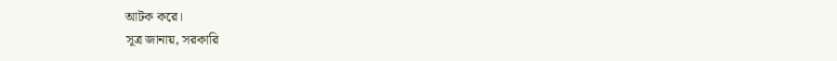আটক করে।
সূত্র জানায়, সরকারি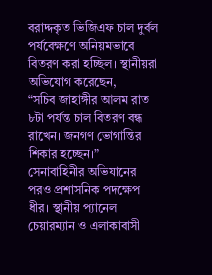বরাদ্দকৃত ভিজিএফ চাল দুর্বল পর্যবেক্ষণে অনিয়মভাবে বিতরণ করা হচ্ছিল। স্থানীয়রা অভিযোগ করেছেন,
“সচিব জাহাঙ্গীর আলম রাত ৮টা পর্যন্ত চাল বিতরণ বন্ধ রাখেন। জনগণ ভোগান্তির শিকার হচ্ছেন।”
সেনাবাহিনীর অভিযানের পরও প্রশাসনিক পদক্ষেপ ধীর। স্থানীয় প্যানেল চেয়ারম্যান ও এলাকাবাসী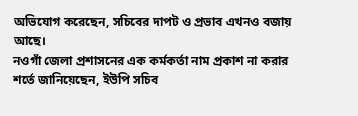অভিযোগ করেছেন, সচিবের দাপট ও প্রভাব এখনও বজায় আছে।
নওগাঁ জেলা প্রশাসনের এক কর্মকর্তা নাম প্রকাশ না করার শর্তে জানিয়েছেন, ইউপি সচিব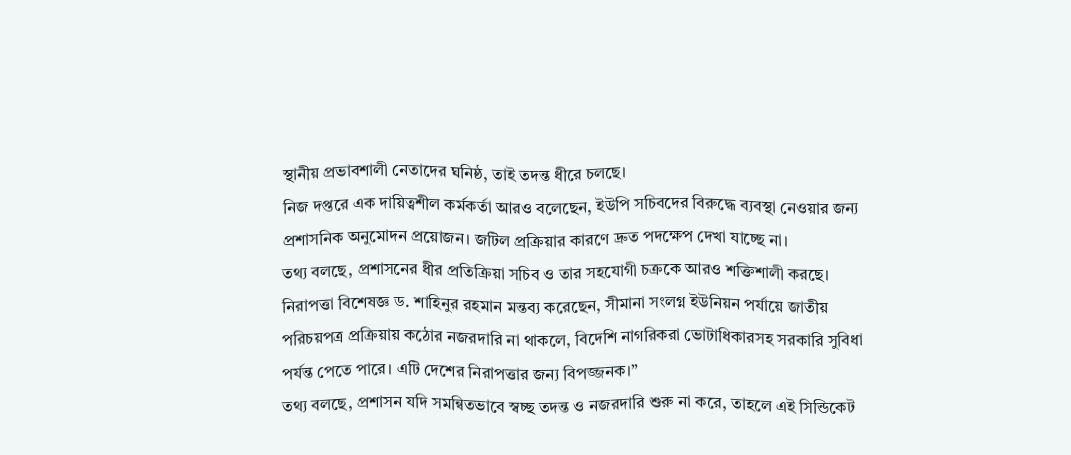স্থানীয় প্রভাবশালী নেতাদের ঘনিষ্ঠ, তাই তদন্ত ধীরে চলছে।
নিজ দপ্তরে এক দায়িত্বশীল কর্মকর্তা আরও বলেছেন, ইউপি সচিবদের বিরুদ্ধে ব্যবস্থা নেওয়ার জন্য প্রশাসনিক অনুমোদন প্রয়োজন। জটিল প্রক্রিয়ার কারণে দ্রুত পদক্ষেপ দেখা যাচ্ছে না।
তথ্য বলছে, প্রশাসনের ধীর প্রতিক্রিয়া সচিব ও তার সহযোগী চক্রকে আরও শক্তিশালী করছে।
নিরাপত্তা বিশেষজ্ঞ ড. শাহিনুর রহমান মন্তব্য করেছেন, সীমানা সংলগ্ন ইউনিয়ন পর্যায়ে জাতীয় পরিচয়পত্র প্রক্রিয়ায় কঠোর নজরদারি না থাকলে, বিদেশি নাগরিকরা ভোটাধিকারসহ সরকারি সুবিধা পর্যন্ত পেতে পারে। এটি দেশের নিরাপত্তার জন্য বিপজ্জনক।”
তথ্য বলছে, প্রশাসন যদি সমন্বিতভাবে স্বচ্ছ তদন্ত ও নজরদারি শুরু না করে, তাহলে এই সিন্ডিকেট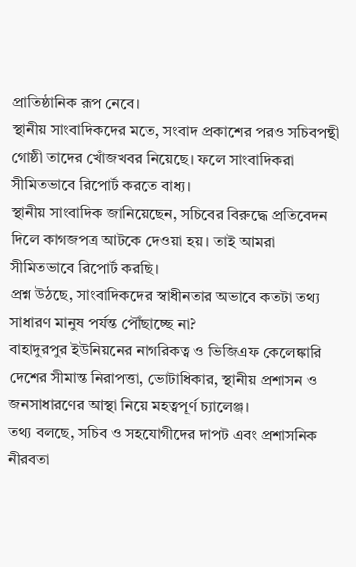প্রাতিষ্ঠানিক রূপ নেবে।
স্থানীয় সাংবাদিকদের মতে, সংবাদ প্রকাশের পরও সচিবপন্থী গোষ্ঠী তাদের খোঁজখবর নিয়েছে। ফলে সাংবাদিকরা সীমিতভাবে রিপোর্ট করতে বাধ্য।
স্থানীয় সাংবাদিক জানিয়েছেন, সচিবের বিরুদ্ধে প্রতিবেদন দিলে কাগজপত্র আটকে দেওয়া হয়। তাই আমরা সীমিতভাবে রিপোর্ট করছি।
প্রশ্ন উঠছে, সাংবাদিকদের স্বাধীনতার অভাবে কতটা তথ্য সাধারণ মানুষ পর্যন্ত পৌঁছাচ্ছে না?
বাহাদুরপুর ইউনিয়নের নাগরিকত্ব ও ভিজিএফ কেলেঙ্কারি দেশের সীমান্ত নিরাপত্তা, ভোটাধিকার, স্থানীয় প্রশাসন ও জনসাধারণের আস্থা নিয়ে মহত্বপূর্ণ চ্যালেঞ্জ।
তথ্য বলছে, সচিব ও সহযোগীদের দাপট এবং প্রশাসনিক নীরবতা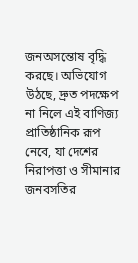জনঅসন্তোষ বৃদ্ধি করছে। অভিযোগ উঠছে, দ্রুত পদক্ষেপ না নিলে এই বাণিজ্য প্রাতিষ্ঠানিক রূপ নেবে, যা দেশের নিরাপত্তা ও সীমানার জনবসতির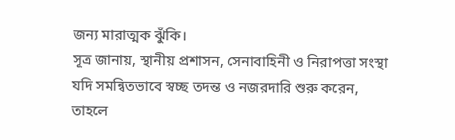জন্য মারাত্মক ঝুঁকি।
সূত্র জানায়, স্থানীয় প্রশাসন, সেনাবাহিনী ও নিরাপত্তা সংস্থা যদি সমন্বিতভাবে স্বচ্ছ তদন্ত ও নজরদারি শুরু করেন, তাহলে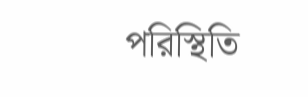পরিস্থিতি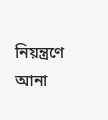নিয়ন্ত্রণে আনা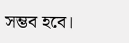সম্ভব হবে।